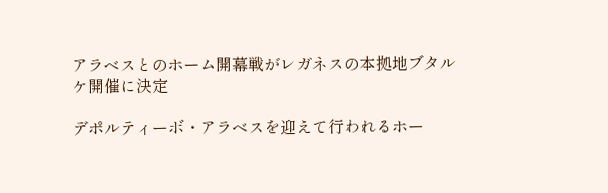アラベスとのホーム開幕戦がレガネスの本拠地ブタルケ開催に決定

デポルティーボ・アラベスを迎えて行われるホー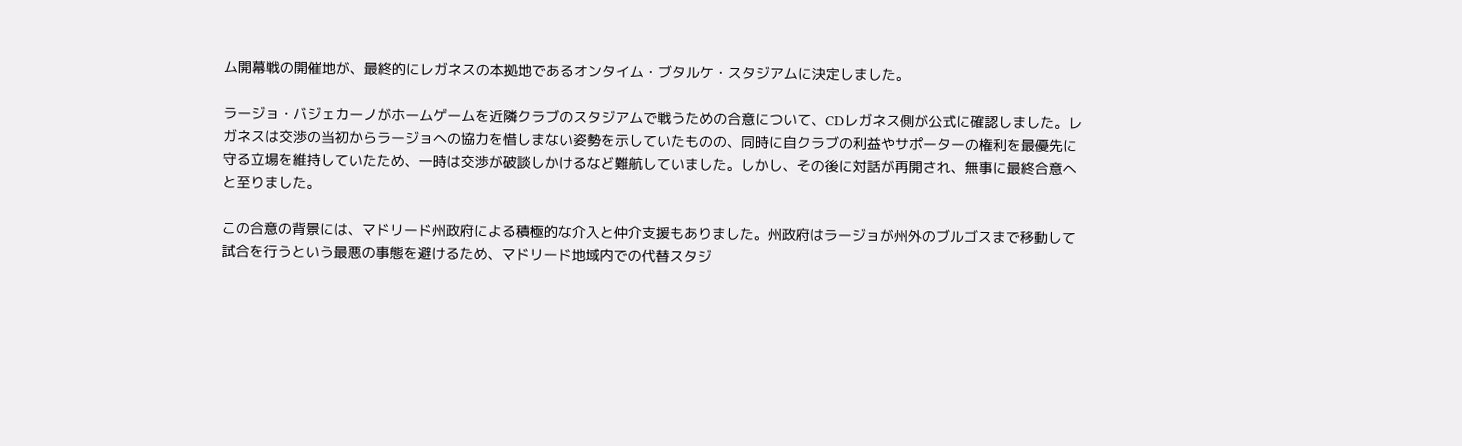ム開幕戦の開催地が、最終的にレガネスの本拠地であるオンタイム・ブタルケ・スタジアムに決定しました。

ラージョ・バジェカーノがホームゲームを近隣クラブのスタジアムで戦うための合意について、CDレガネス側が公式に確認しました。レガネスは交渉の当初からラージョへの協力を惜しまない姿勢を示していたものの、同時に自クラブの利益やサポーターの権利を最優先に守る立場を維持していたため、一時は交渉が破談しかけるなど難航していました。しかし、その後に対話が再開され、無事に最終合意へと至りました。

この合意の背景には、マドリード州政府による積極的な介入と仲介支援もありました。州政府はラージョが州外のブルゴスまで移動して試合を行うという最悪の事態を避けるため、マドリード地域内での代替スタジ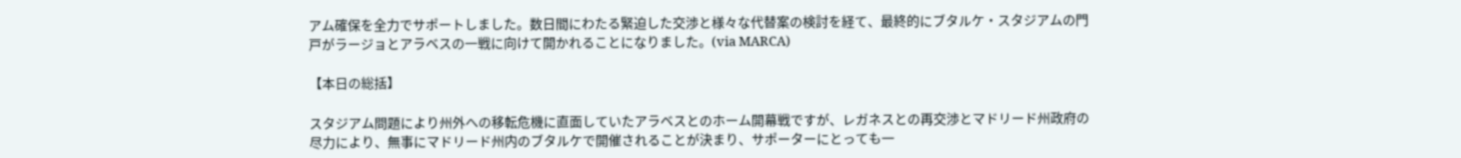アム確保を全力でサポートしました。数日間にわたる緊迫した交渉と様々な代替案の検討を経て、最終的にブタルケ・スタジアムの門戸がラージョとアラベスの一戦に向けて開かれることになりました。(via MARCA)

【本日の総括】

スタジアム問題により州外への移転危機に直面していたアラベスとのホーム開幕戦ですが、レガネスとの再交渉とマドリード州政府の尽力により、無事にマドリード州内のブタルケで開催されることが決まり、サポーターにとっても一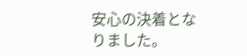安心の決着となりました。